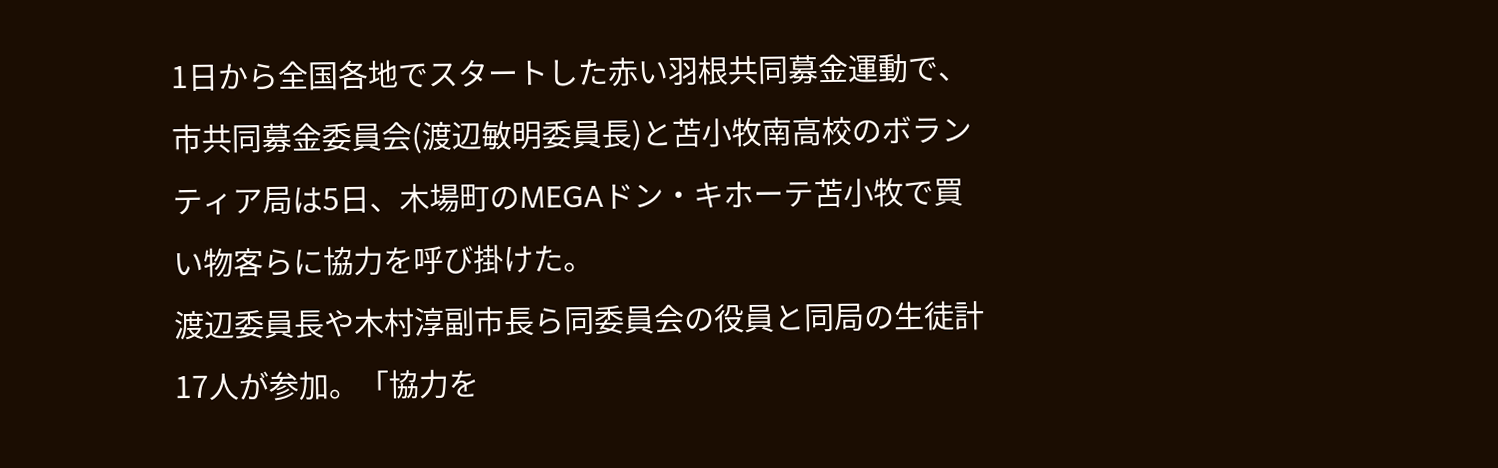1日から全国各地でスタートした赤い羽根共同募金運動で、市共同募金委員会(渡辺敏明委員長)と苫小牧南高校のボランティア局は5日、木場町のMEGAドン・キホーテ苫小牧で買い物客らに協力を呼び掛けた。
渡辺委員長や木村淳副市長ら同委員会の役員と同局の生徒計17人が参加。「協力を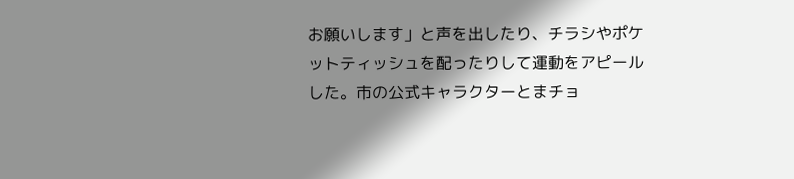お願いします」と声を出したり、チラシやポケットティッシュを配ったりして運動をアピールした。市の公式キャラクターとまチョ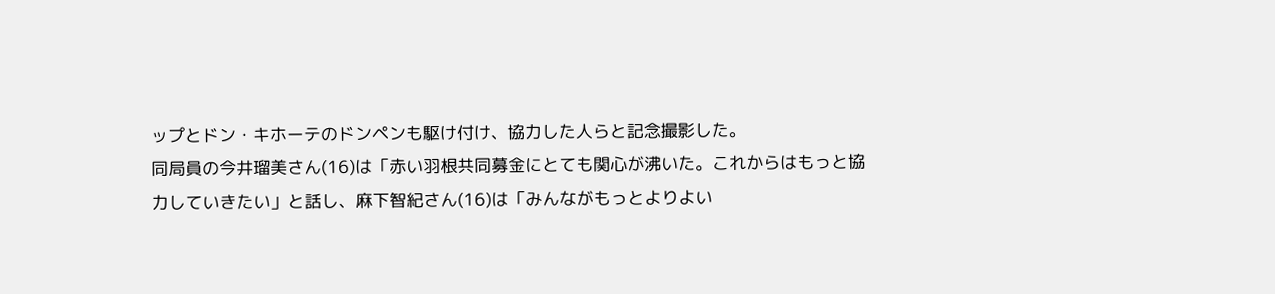ップとドン・キホーテのドンペンも駆け付け、協力した人らと記念撮影した。
同局員の今井瑠美さん(16)は「赤い羽根共同募金にとても関心が沸いた。これからはもっと協力していきたい」と話し、麻下智紀さん(16)は「みんながもっとよりよい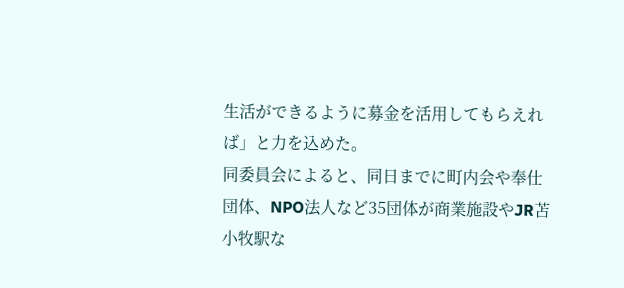生活ができるように募金を活用してもらえれば」と力を込めた。
同委員会によると、同日までに町内会や奉仕団体、NPO法人など35団体が商業施設やJR苫小牧駅な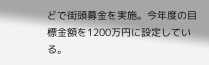どで街頭募金を実施。今年度の目標金額を1200万円に設定している。